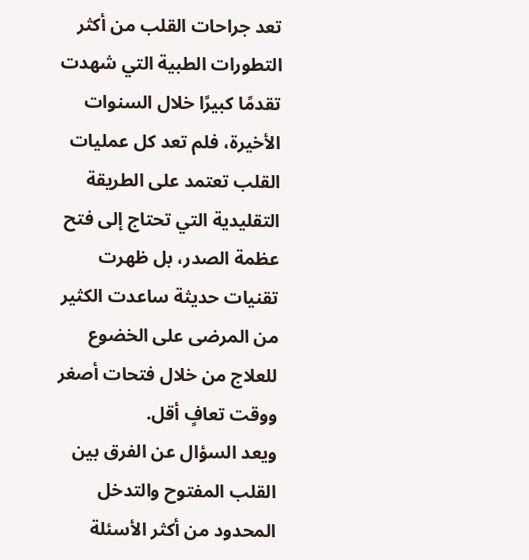تعد جراحات القلب من أكثر التطورات الطبية التي شهدت تقدمًا كبيرًا خلال السنوات الأخيرة، فلم تعد كل عمليات القلب تعتمد على الطريقة التقليدية التي تحتاج إلى فتح عظمة الصدر، بل ظهرت تقنيات حديثة ساعدت الكثير من المرضى على الخضوع للعلاج من خلال فتحات أصغر ووقت تعافٍ أقل.
ويعد السؤال عن الفرق بين القلب المفتوح والتدخل المحدود من أكثر الأسئلة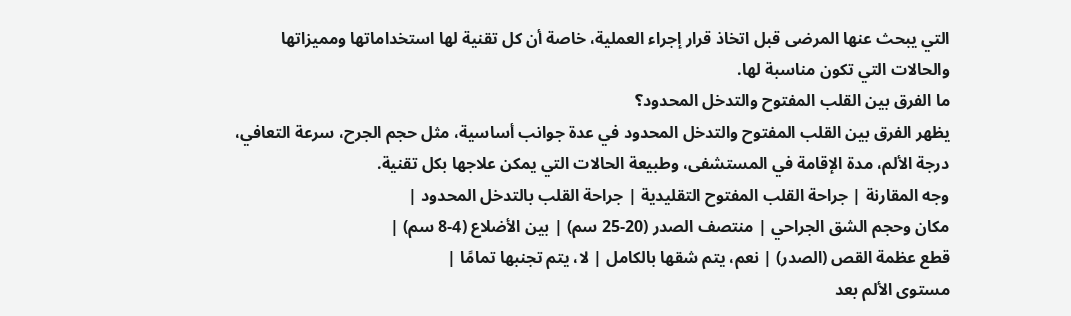التي يبحث عنها المرضى قبل اتخاذ قرار إجراء العملية، خاصة أن كل تقنية لها استخداماتها ومميزاتها والحالات التي تكون مناسبة لها.
ما الفرق بين القلب المفتوح والتدخل المحدود؟
يظهر الفرق بين القلب المفتوح والتدخل المحدود في عدة جوانب أساسية، مثل حجم الجرح، سرعة التعافي، درجة الألم، مدة الإقامة في المستشفى، وطبيعة الحالات التي يمكن علاجها بكل تقنية.
وجه المقارنة | جراحة القلب المفتوح التقليدية | جراحة القلب بالتدخل المحدود |
مكان وحجم الشق الجراحي | منتصف الصدر (20-25 سم) | بين الأضلاع (4-8 سم) |
قطع عظمة القص (الصدر) | نعم، يتم شقها بالكامل | لا، يتم تجنبها تمامًا |
مستوى الألم بعد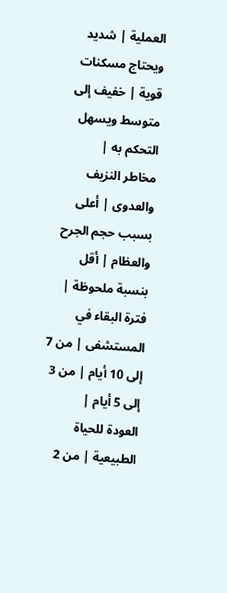العملية | شديد ويحتاج مسكنات قوية | خفيف إلى متوسط ويسهل التحكم به |
مخاطر النزيف والعدوى | أعلى بسبب حجم الجرح والعظام | أقل بنسبة ملحوظة |
فترة البقاء في المستشفى | من 7 إلى 10 أيام | من 3 إلى 5 أيام |
العودة للحياة الطبيعية | من 2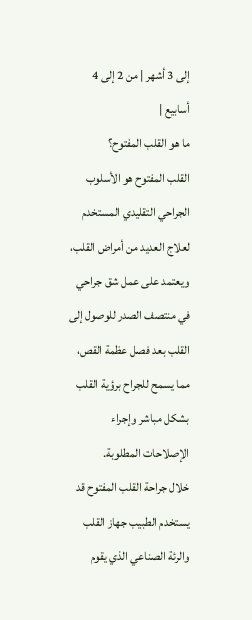إلى 3 أشهر | من 2 إلى 4 أسابيع |
ما هو القلب المفتوح؟
القلب المفتوح هو الأسلوب الجراحي التقليدي المستخدم لعلاج العديد من أمراض القلب، ويعتمد على عمل شق جراحي في منتصف الصدر للوصول إلى القلب بعد فصل عظمة القص، مما يسمح للجراح برؤية القلب بشكل مباشر وإجراء الإصلاحات المطلوبة.
خلال جراحة القلب المفتوح قد يستخدم الطبيب جهاز القلب والرئة الصناعي الذي يقوم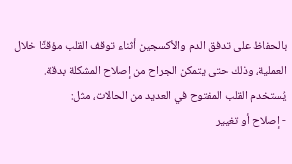بالحفاظ على تدفق الدم والأكسجين أثناء توقف القلب مؤقتًا خلال العملية، وذلك حتى يتمكن الجراح من إصلاح المشكلة بدقة.
يُستخدم القلب المفتوح في العديد من الحالات، مثل:
- إصلاح أو تغيير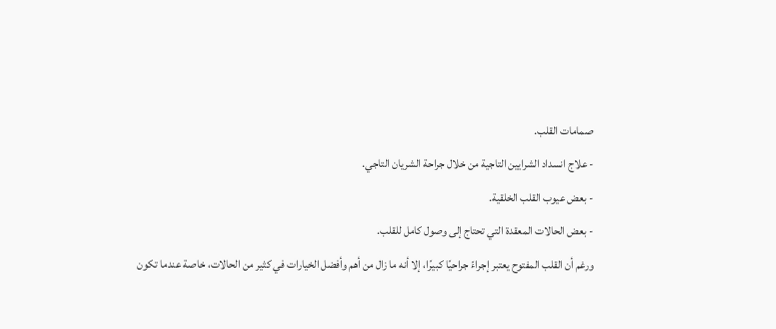صمامات القلب.
- علاج انسداد الشرايين التاجية من خلال جراحة الشريان التاجي.
- بعض عيوب القلب الخلقية.
- بعض الحالات المعقدة التي تحتاج إلى وصول كامل للقلب.
ورغم أن القلب المفتوح يعتبر إجراءً جراحيًا كبيرًا، إلا أنه ما زال من أهم وأفضل الخيارات في كثير من الحالات، خاصة عندما تكون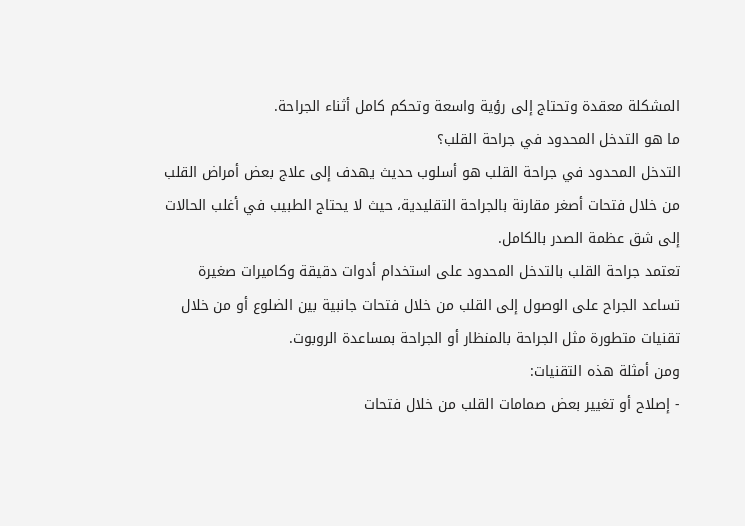المشكلة معقدة وتحتاج إلى رؤية واسعة وتحكم كامل أثناء الجراحة.
ما هو التدخل المحدود في جراحة القلب؟
التدخل المحدود في جراحة القلب هو أسلوب حديث يهدف إلى علاج بعض أمراض القلب من خلال فتحات أصغر مقارنة بالجراحة التقليدية، حيث لا يحتاج الطبيب في أغلب الحالات إلى شق عظمة الصدر بالكامل.
تعتمد جراحة القلب بالتدخل المحدود على استخدام أدوات دقيقة وكاميرات صغيرة تساعد الجراح على الوصول إلى القلب من خلال فتحات جانبية بين الضلوع أو من خلال تقنيات متطورة مثل الجراحة بالمنظار أو الجراحة بمساعدة الروبوت.
ومن أمثلة هذه التقنيات:
- إصلاح أو تغيير بعض صمامات القلب من خلال فتحات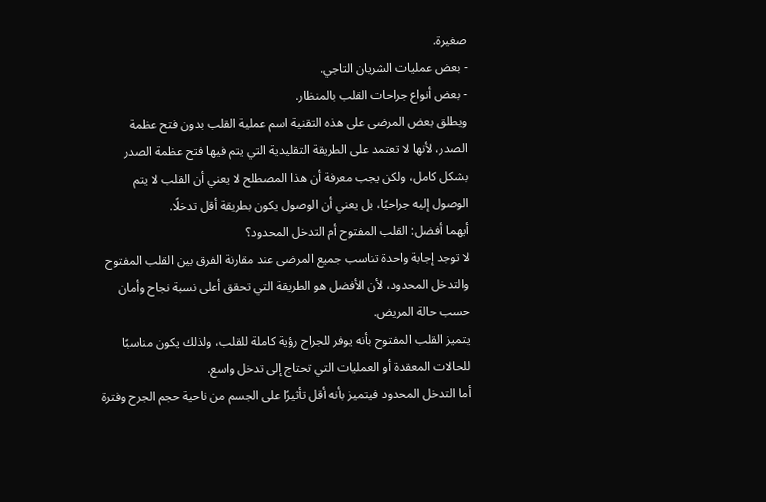صغيرة.
- بعض عمليات الشريان التاجي.
- بعض أنواع جراحات القلب بالمنظار.
ويطلق بعض المرضى على هذه التقنية اسم عملية القلب بدون فتح عظمة الصدر، لأنها لا تعتمد على الطريقة التقليدية التي يتم فيها فتح عظمة الصدر بشكل كامل، ولكن يجب معرفة أن هذا المصطلح لا يعني أن القلب لا يتم الوصول إليه جراحيًا، بل يعني أن الوصول يكون بطريقة أقل تدخلًا.
أيهما أفضل: القلب المفتوح أم التدخل المحدود؟
لا توجد إجابة واحدة تناسب جميع المرضى عند مقارنة الفرق بين القلب المفتوح والتدخل المحدود، لأن الأفضل هو الطريقة التي تحقق أعلى نسبة نجاح وأمان حسب حالة المريض.
يتميز القلب المفتوح بأنه يوفر للجراح رؤية كاملة للقلب، ولذلك يكون مناسبًا للحالات المعقدة أو العمليات التي تحتاج إلى تدخل واسع.
أما التدخل المحدود فيتميز بأنه أقل تأثيرًا على الجسم من ناحية حجم الجرح وفترة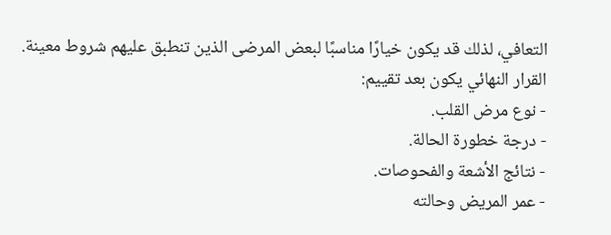التعافي، لذلك قد يكون خيارًا مناسبًا لبعض المرضى الذين تنطبق عليهم شروط معينة.
القرار النهائي يكون بعد تقييم:
- نوع مرض القلب.
- درجة خطورة الحالة.
- نتائج الأشعة والفحوصات.
- عمر المريض وحالته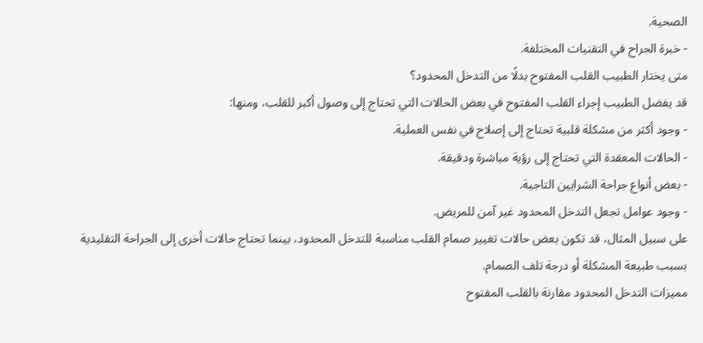الصحية.
- خبرة الجراح في التقنيات المختلفة.
متى يختار الطبيب القلب المفتوح بدلًا من التدخل المحدود؟
قد يفضل الطبيب إجراء القلب المفتوح في بعض الحالات التي تحتاج إلى وصول أكبر للقلب، ومنها:
- وجود أكثر من مشكلة قلبية تحتاج إلى إصلاح في نفس العملية.
- الحالات المعقدة التي تحتاج إلى رؤية مباشرة ودقيقة.
- بعض أنواع جراحة الشرايين التاجية.
- وجود عوامل تجعل التدخل المحدود غير آمن للمريض.
على سبيل المثال، قد تكون بعض حالات تغيير صمام القلب مناسبة للتدخل المحدود، بينما تحتاج حالات أخرى إلى الجراحة التقليدية بسبب طبيعة المشكلة أو درجة تلف الصمام.
مميزات التدخل المحدود مقارنة بالقلب المفتوح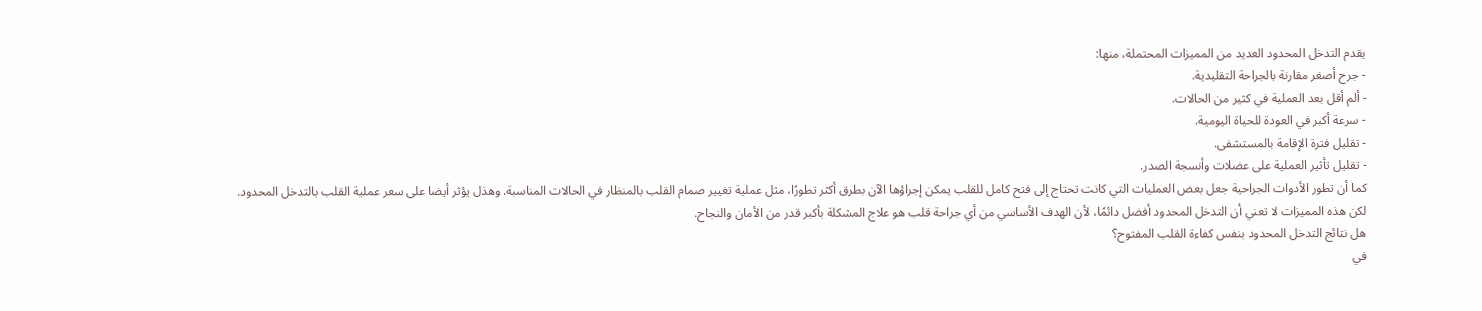يقدم التدخل المحدود العديد من المميزات المحتملة، منها:
- جرح أصغر مقارنة بالجراحة التقليدية.
- ألم أقل بعد العملية في كثير من الحالات.
- سرعة أكبر في العودة للحياة اليومية.
- تقليل فترة الإقامة بالمستشفى.
- تقليل تأثير العملية على عضلات وأنسجة الصدر.
كما أن تطور الأدوات الجراحية جعل بعض العمليات التي كانت تحتاج إلى فتح كامل للقلب يمكن إجراؤها الآن بطرق أكثر تطورًا، مثل عملية تغيير صمام القلب بالمنظار في الحالات المناسبة. وهذل يؤثر أيضا على سعر عملية القلب بالتدخل المحدود.
لكن هذه المميزات لا تعني أن التدخل المحدود أفضل دائمًا، لأن الهدف الأساسي من أي جراحة قلب هو علاج المشكلة بأكبر قدر من الأمان والنجاح.
هل نتائج التدخل المحدود بنفس كفاءة القلب المفتوح؟
في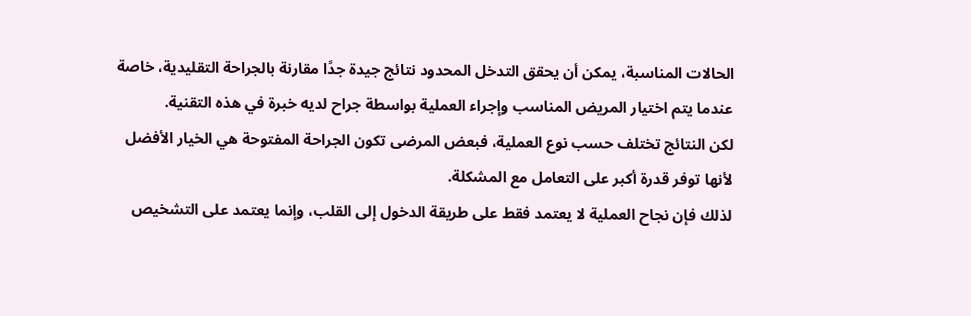الحالات المناسبة، يمكن أن يحقق التدخل المحدود نتائج جيدة جدًا مقارنة بالجراحة التقليدية، خاصة عندما يتم اختيار المريض المناسب وإجراء العملية بواسطة جراح لديه خبرة في هذه التقنية.
لكن النتائج تختلف حسب نوع العملية، فبعض المرضى تكون الجراحة المفتوحة هي الخيار الأفضل لأنها توفر قدرة أكبر على التعامل مع المشكلة.
لذلك فإن نجاح العملية لا يعتمد فقط على طريقة الدخول إلى القلب، وإنما يعتمد على التشخيص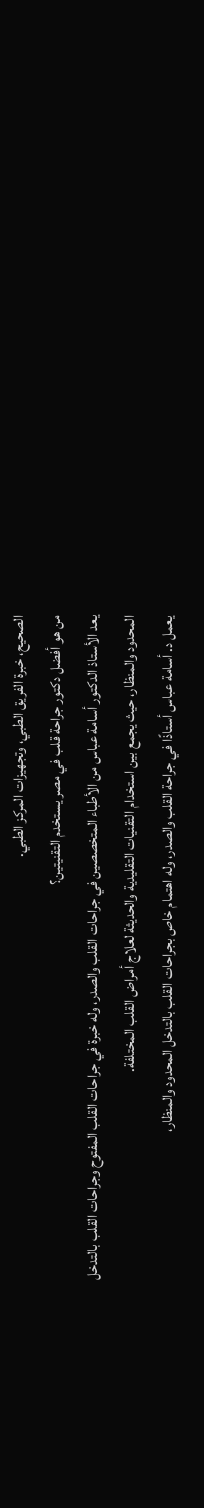الصحيح، خبرة الفريق الطبي، وتجهيزات المركز الطبي.
من هو أفضل دكتور جراحة قلب في مصر يستخدم التقنيتين؟
يعد الأستاذ الدكتور أسامة عباس من الأطباء المتخصصين في جراحات القلب والصدر، وله خبرة في جراحات القلب المفتوح وجراحات القلب بالتدخل المحدود والمنظار، حيث يجمع بين استخدام التقنيات التقليدية والحديثة لعلاج أمراض القلب المختلفة.
يعمل د. أسامة عباس أستاذًا في جراحة القلب والصدر، وله اهتمام خاص بجراحات القلب بالتدخل المحدود والمنظار،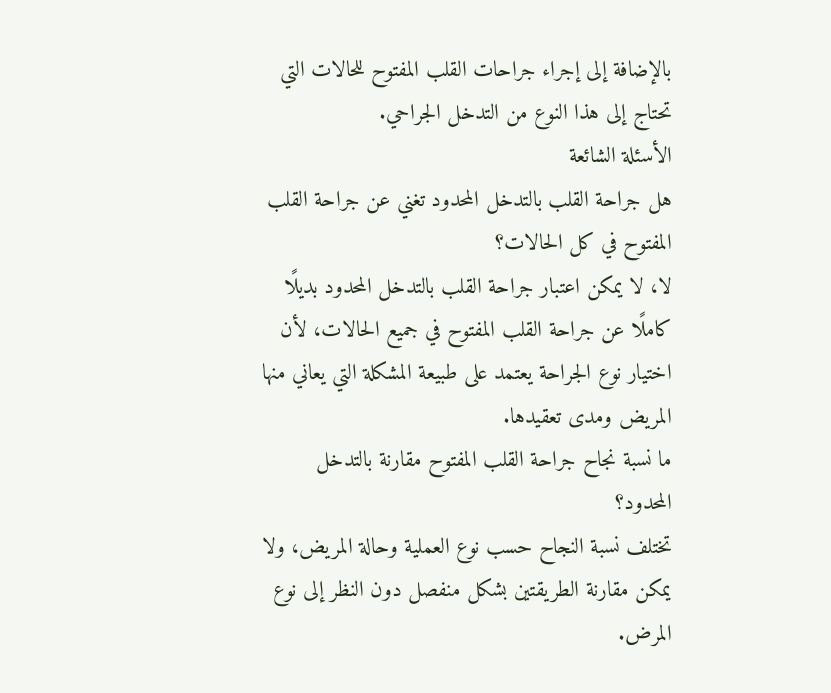بالإضافة إلى إجراء جراحات القلب المفتوح للحالات التي تحتاج إلى هذا النوع من التدخل الجراحي.
الأسئلة الشائعة
هل جراحة القلب بالتدخل المحدود تغني عن جراحة القلب المفتوح في كل الحالات؟
لا، لا يمكن اعتبار جراحة القلب بالتدخل المحدود بديلًا كاملًا عن جراحة القلب المفتوح في جميع الحالات، لأن اختيار نوع الجراحة يعتمد على طبيعة المشكلة التي يعاني منها المريض ومدى تعقيدها.
ما نسبة نجاح جراحة القلب المفتوح مقارنة بالتدخل المحدود؟
تختلف نسبة النجاح حسب نوع العملية وحالة المريض، ولا يمكن مقارنة الطريقتين بشكل منفصل دون النظر إلى نوع المرض.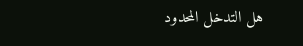هل التدخل المحدود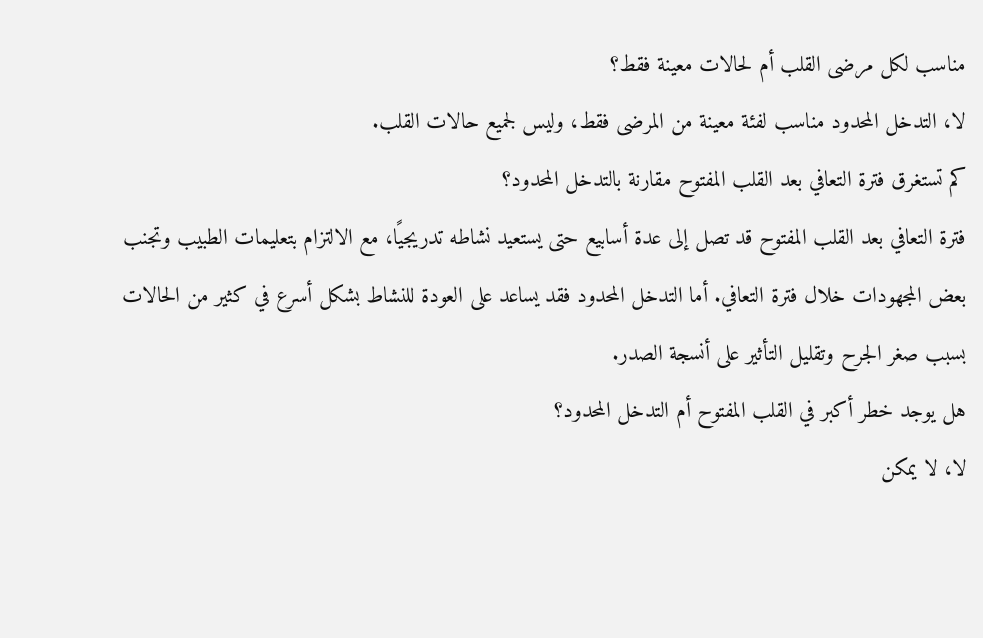مناسب لكل مرضى القلب أم لحالات معينة فقط؟
لا، التدخل المحدود مناسب لفئة معينة من المرضى فقط، وليس لجميع حالات القلب.
كم تستغرق فترة التعافي بعد القلب المفتوح مقارنة بالتدخل المحدود؟
فترة التعافي بعد القلب المفتوح قد تصل إلى عدة أسابيع حتى يستعيد نشاطه تدريجيًا، مع الالتزام بتعليمات الطبيب وتجنب بعض المجهودات خلال فترة التعافي. أما التدخل المحدود فقد يساعد على العودة للنشاط بشكل أسرع في كثير من الحالات بسبب صغر الجرح وتقليل التأثير على أنسجة الصدر.
هل يوجد خطر أكبر في القلب المفتوح أم التدخل المحدود؟
لا، لا يمكن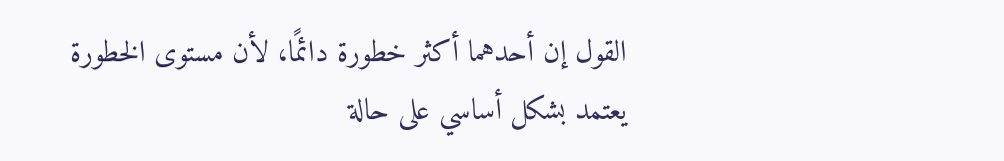القول إن أحدهما أكثر خطورة دائمًا، لأن مستوى الخطورة يعتمد بشكل أساسي على حالة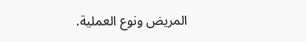المريض ونوع العملية.